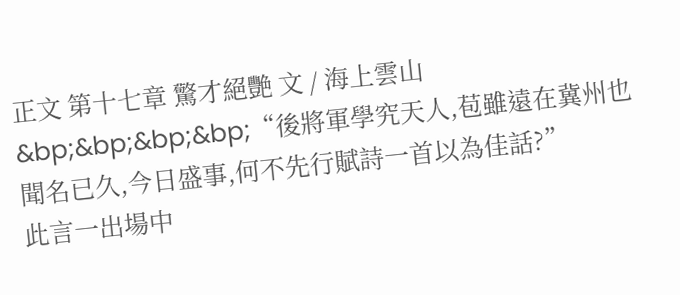正文 第十七章 驚才絕艷 文 / 海上雲山
&bp;&bp;&bp;&bp;“後將軍學究天人,苞雖遠在冀州也聞名已久,今日盛事,何不先行賦詩一首以為佳話?”
此言一出場中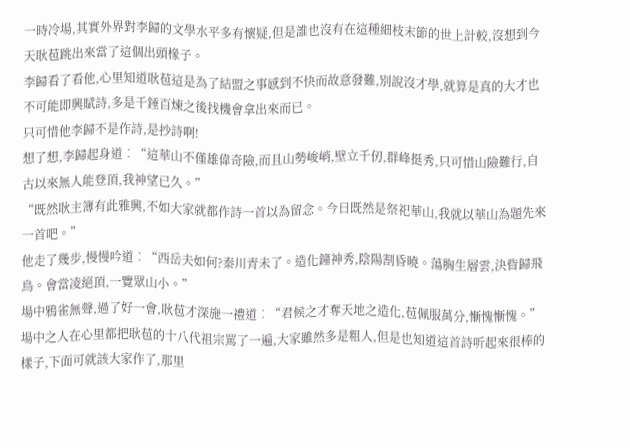一時冷場,其實外界對李歸的文學水平多有懷疑,但是誰也沒有在這種細枝末節的世上計較,沒想到今天耿苞跳出來當了這個出頭椽子。
李歸看了看他,心里知道耿苞這是為了結盟之事感到不快而故意發難,別說沒才學,就算是真的大才也不可能即興賦詩,多是千錘百煉之後找機會拿出來而已。
只可惜他李歸不是作詩,是抄詩啊!
想了想,李歸起身道︰“這華山不僅雄偉奇險,而且山勢峻峭,壁立千仞,群峰挺秀,只可惜山險難行,自古以來無人能登頂,我神望已久。”
“既然耿主簿有此雅興,不如大家就都作詩一首以為留念。今日既然是祭祀華山,我就以華山為題先來一首吧。”
他走了幾步,慢慢吟道︰“西岳夫如何?秦川青未了。造化鐘神秀,陰陽割昏曉。蕩胸生層雲,決眥歸飛鳥。會當凌絕頂,一覽眾山小。”
場中鴉雀無聲,過了好一會,耿苞才深施一禮道︰“君候之才奪天地之造化,苞佩服萬分,慚愧慚愧。”
場中之人在心里都把耿苞的十八代祖宗罵了一遍,大家雖然多是粗人,但是也知道這首詩听起來很棒的樣子,下面可就該大家作了,那里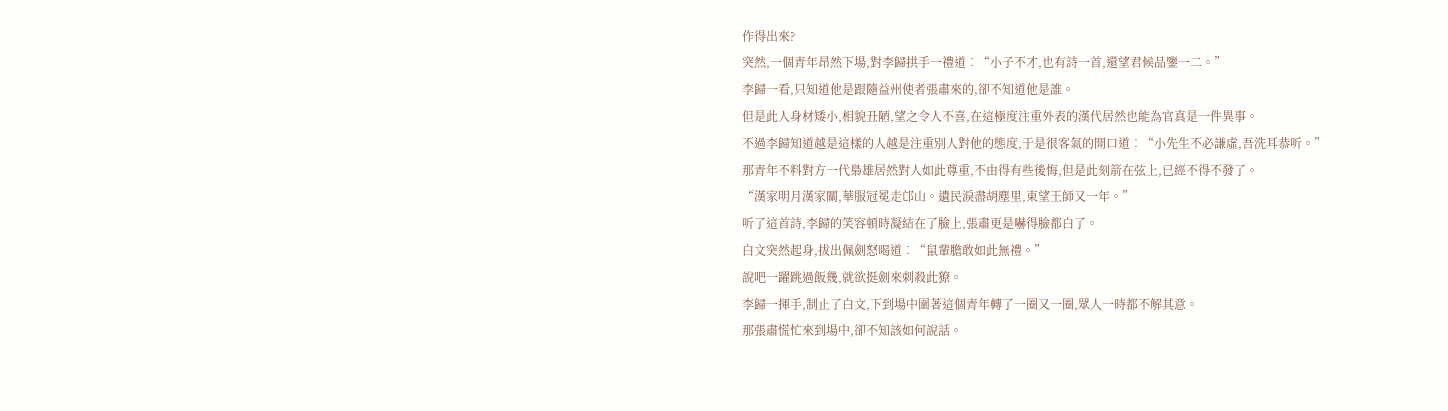作得出來?
突然,一個青年昂然下場,對李歸拱手一禮道︰“小子不才,也有詩一首,還望君候品鑒一二。”
李歸一看,只知道他是跟隨益州使者張肅來的,卻不知道他是誰。
但是此人身材矮小,相貌丑陋,望之令人不喜,在這極度注重外表的漢代居然也能為官真是一件異事。
不過李歸知道越是這樣的人越是注重別人對他的態度,于是很客氣的開口道︰“小先生不必謙虛,吾洗耳恭听。”
那青年不料對方一代梟雄居然對人如此尊重,不由得有些後悔,但是此刻箭在弦上,已經不得不發了。
“漢家明月漢家關,華服冠冕走邙山。遺民淚盡胡塵里,東望王師又一年。”
听了這首詩,李歸的笑容頓時凝結在了臉上,張肅更是嚇得臉都白了。
白文突然起身,拔出佩劍怒喝道︰“鼠輩膽敢如此無禮。”
說吧一躍跳過飯幾,就欲挺劍來刺殺此獠。
李歸一揮手,制止了白文,下到場中圍著這個青年轉了一圈又一圈,眾人一時都不解其意。
那張肅慌忙來到場中,卻不知該如何說話。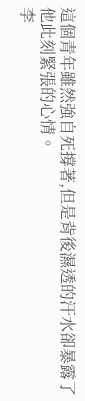這個青年雖然強自死撐著,但是背後濕透的汗水卻暴露了他此刻緊張的心情。
李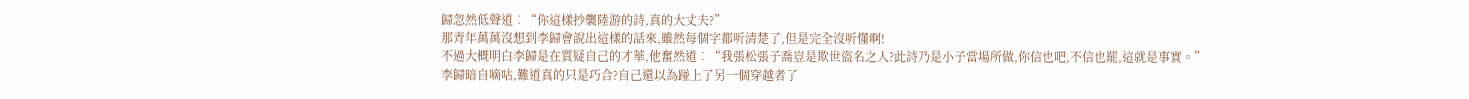歸忽然低聲道︰“你這樣抄襲陸游的詩,真的大丈夫?”
那青年萬萬沒想到李歸會說出這樣的話來,雖然每個字都听清楚了,但是完全沒听懂啊!
不過大概明白李歸是在質疑自己的才華,他奮然道︰“我張松張子喬豈是欺世盜名之人?此詩乃是小子當場所做,你信也吧,不信也罷,這就是事實。”
李歸暗自嘀咕,難道真的只是巧合?自己還以為踫上了另一個穿越者了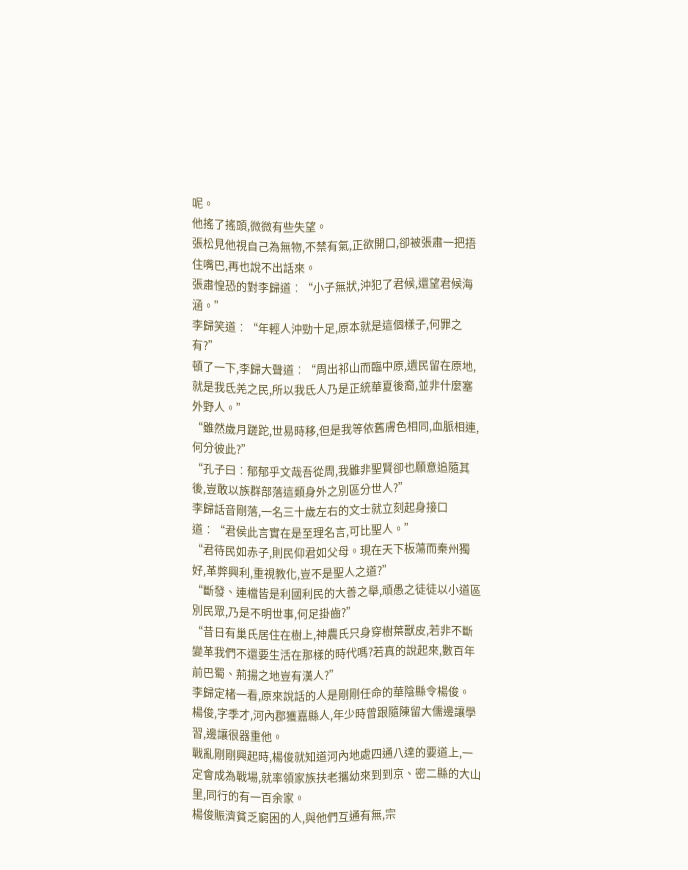呢。
他搖了搖頭,微微有些失望。
張松見他視自己為無物,不禁有氣,正欲開口,卻被張肅一把捂住嘴巴,再也說不出話來。
張肅惶恐的對李歸道︰“小子無狀,沖犯了君候,還望君候海涵。”
李歸笑道︰“年輕人沖勁十足,原本就是這個樣子,何罪之有?”
頓了一下,李歸大聲道︰“周出祁山而臨中原,遺民留在原地,就是我氐羌之民,所以我氐人乃是正統華夏後裔,並非什麼塞外野人。”
“雖然歲月蹉跎,世易時移,但是我等依舊膚色相同,血脈相連,何分彼此?”
“孔子曰︰郁郁乎文哉吾從周,我雖非聖賢卻也願意追隨其後,豈敢以族群部落這類身外之別區分世人?”
李歸話音剛落,一名三十歲左右的文士就立刻起身接口道︰“君侯此言實在是至理名言,可比聖人。”
“君待民如赤子,則民仰君如父母。現在天下板蕩而秦州獨好,革弊興利,重視教化,豈不是聖人之道?”
“斷發、連檔皆是利國利民的大善之舉,頑愚之徒徒以小道區別民眾,乃是不明世事,何足掛齒?”
“昔日有巢氏居住在樹上,神農氏只身穿樹葉獸皮,若非不斷變革我們不還要生活在那樣的時代嗎?若真的說起來,數百年前巴蜀、荊揚之地豈有漢人?”
李歸定楮一看,原來說話的人是剛剛任命的華陰縣令楊俊。
楊俊,字季才,河內郡獲嘉縣人,年少時曾跟隨陳留大儒邊讓學習,邊讓很器重他。
戰亂剛剛興起時,楊俊就知道河內地處四通八達的要道上,一定會成為戰場,就率領家族扶老攜幼來到到京、密二縣的大山里,同行的有一百余家。
楊俊賑濟貧乏窮困的人,與他們互通有無,宗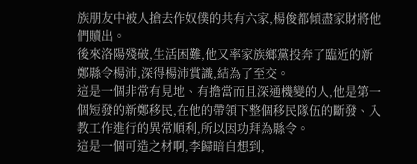族朋友中被人搶去作奴僕的共有六家,楊俊都傾盡家財將他們贖出。
後來洛陽殘破,生活困難,他又率家族鄉黨投奔了臨近的新鄭縣令楊沛,深得楊沛賞識,結為了至交。
這是一個非常有見地、有擔當而且深通機變的人,他是第一個短發的新鄭移民,在他的帶領下整個移民隊伍的斷發、入教工作進行的異常順利,所以因功拜為縣令。
這是一個可造之材啊,李歸暗自想到,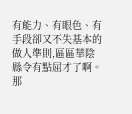有能力、有眼色、有手段卻又不失基本的做人準則,區區華陰縣令有點屈才了啊。
那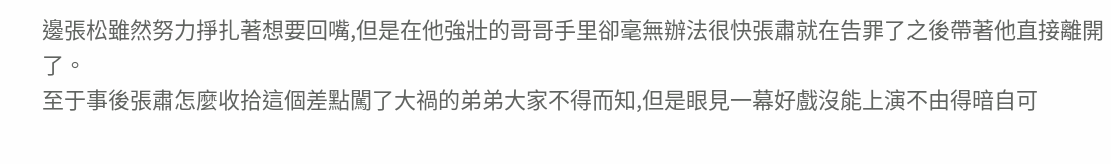邊張松雖然努力掙扎著想要回嘴,但是在他強壯的哥哥手里卻毫無辦法很快張肅就在告罪了之後帶著他直接離開了。
至于事後張肅怎麼收拾這個差點闖了大禍的弟弟大家不得而知,但是眼見一幕好戲沒能上演不由得暗自可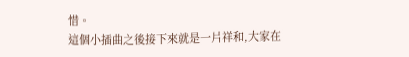惜。
這個小插曲之後接下來就是一片祥和,大家在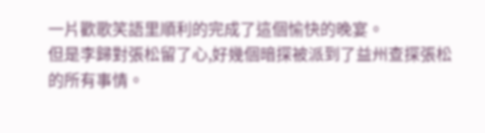一片歡歌笑語里順利的完成了這個愉快的晚宴。
但是李歸對張松留了心,好幾個暗探被派到了益州查探張松的所有事情。